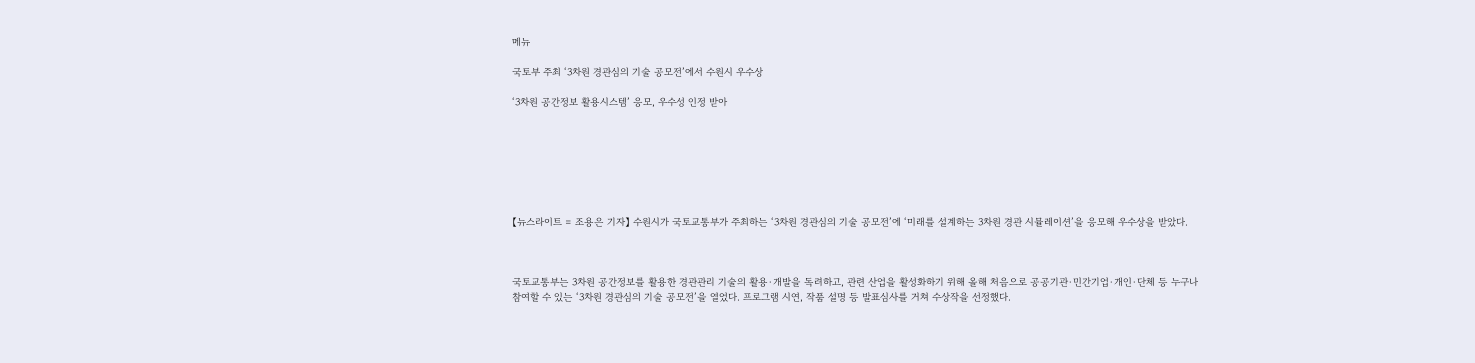메뉴

국토부 주최 ‘3차원 경관심의 기술 공모전’에서 수원시 우수상

‘3차원 공간정보 활용시스템’ 응모, 우수성 인정 받아







【뉴스라이트 = 조용은 기자】 수원시가 국토교통부가 주최하는 ‘3차원 경관심의 기술 공모전’에 ‘미래를 설계하는 3차원 경관 시뮬레이션’을 응모해 우수상을 받았다.



국토교통부는 3차원 공간정보를 활용한 경관관리 기술의 활용·개발을 독려하고, 관련 산업을 활성화하기 위해 올해 처음으로 공공기관·민간기업·개인·단체 등 누구나 참여할 수 있는 ‘3차원 경관심의 기술 공모전’을 열었다. 프로그램 시연, 작품 설명 등 발표심사를 거쳐 수상작을 선정했다.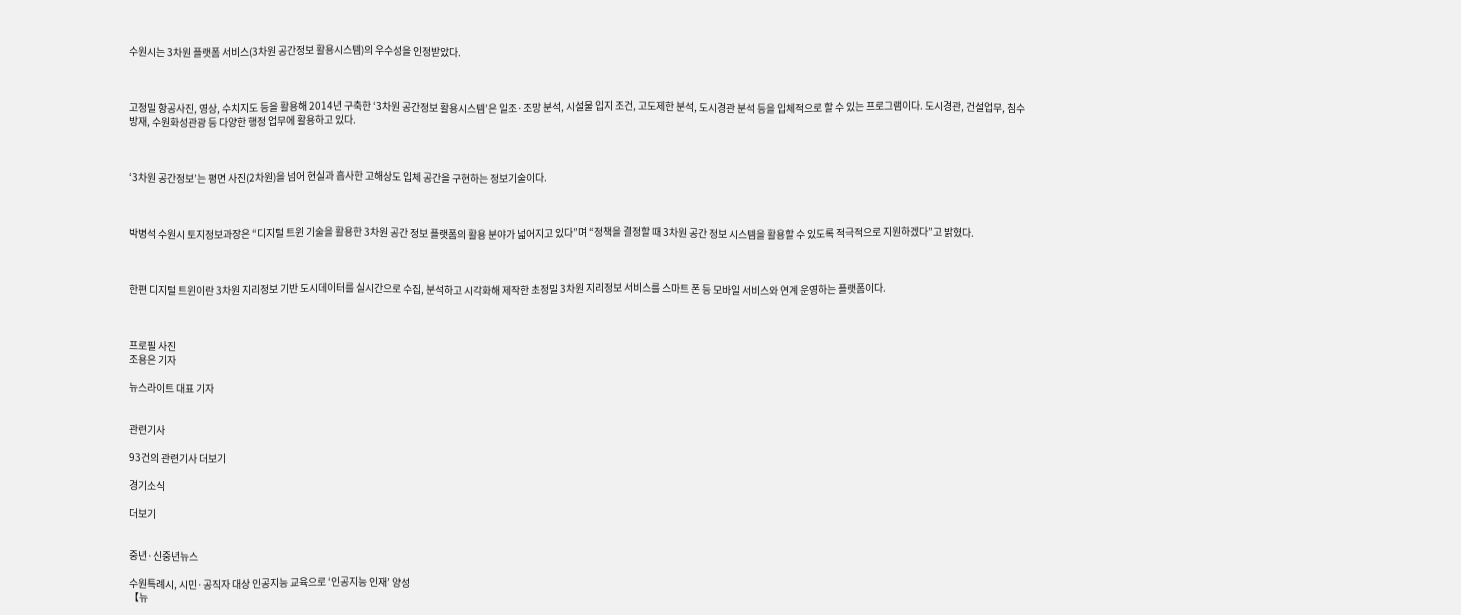수원시는 3차원 플랫폼 서비스(3차원 공간정보 활용시스템)의 우수성을 인정받았다.



고정밀 항공사진, 영상, 수치지도 등을 활용해 2014년 구축한 ‘3차원 공간정보 활용시스템’은 일조·조망 분석, 시설물 입지 조건, 고도제한 분석, 도시경관 분석 등을 입체적으로 할 수 있는 프로그램이다. 도시경관, 건설업무, 침수 방재, 수원화성관광 등 다양한 행정 업무에 활용하고 있다.



‘3차원 공간정보’는 평면 사진(2차원)을 넘어 현실과 흡사한 고해상도 입체 공간을 구현하는 정보기술이다.



박병석 수원시 토지정보과장은 “디지털 트윈 기술을 활용한 3차원 공간 정보 플랫폼의 활용 분야가 넓어지고 있다”며 “정책을 결정할 때 3차원 공간 정보 시스템을 활용할 수 있도록 적극적으로 지원하겠다”고 밝혔다.



한편 디지털 트윈이란 3차원 지리정보 기반 도시데이터를 실시간으로 수집, 분석하고 시각화해 제작한 초정밀 3차원 지리정보 서비스를 스마트 폰 등 모바일 서비스와 연계 운영하는 플랫폼이다.



프로필 사진
조용은 기자

뉴스라이트 대표 기자


관련기사

93건의 관련기사 더보기

경기소식

더보기


중년·신중년뉴스

수원특례시, 시민·공직자 대상 인공지능 교육으로 ‘인공지능 인재’ 양성
【뉴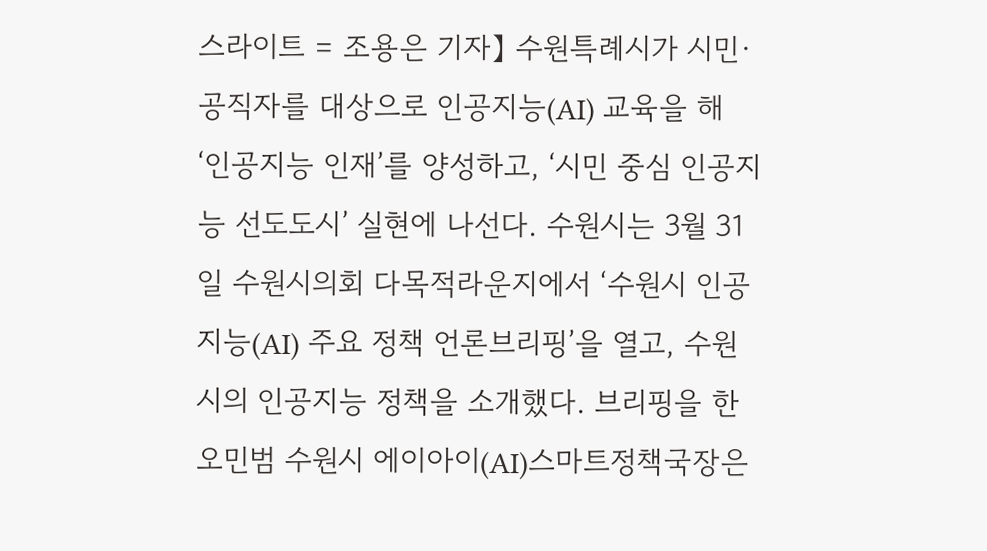스라이트 = 조용은 기자】 수원특례시가 시민·공직자를 대상으로 인공지능(AI) 교육을 해 ‘인공지능 인재’를 양성하고, ‘시민 중심 인공지능 선도도시’ 실현에 나선다. 수원시는 3월 31일 수원시의회 다목적라운지에서 ‘수원시 인공지능(AI) 주요 정책 언론브리핑’을 열고, 수원시의 인공지능 정책을 소개했다. 브리핑을 한 오민범 수원시 에이아이(AI)스마트정책국장은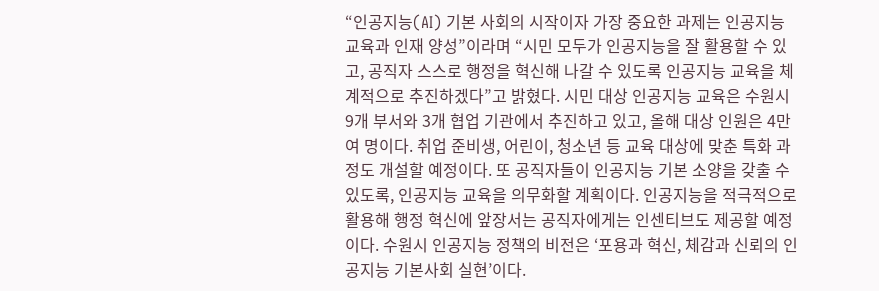“인공지능(AI) 기본 사회의 시작이자 가장 중요한 과제는 인공지능 교육과 인재 양성”이라며 “시민 모두가 인공지능을 잘 활용할 수 있고, 공직자 스스로 행정을 혁신해 나갈 수 있도록 인공지능 교육을 체계적으로 추진하겠다”고 밝혔다. 시민 대상 인공지능 교육은 수원시 9개 부서와 3개 협업 기관에서 추진하고 있고, 올해 대상 인원은 4만여 명이다. 취업 준비생, 어린이, 청소년 등 교육 대상에 맞춘 특화 과정도 개설할 예정이다. 또 공직자들이 인공지능 기본 소양을 갖출 수 있도록, 인공지능 교육을 의무화할 계획이다. 인공지능을 적극적으로 활용해 행정 혁신에 앞장서는 공직자에게는 인센티브도 제공할 예정이다. 수원시 인공지능 정책의 비전은 ‘포용과 혁신, 체감과 신뢰의 인공지능 기본사회 실현’이다.